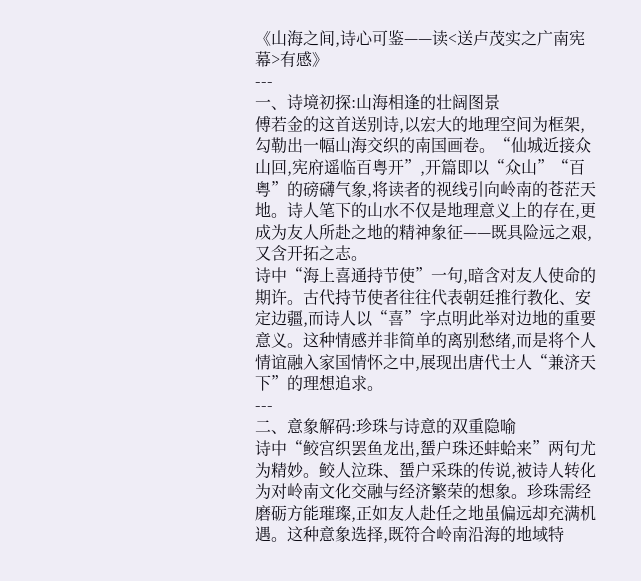《山海之间,诗心可鉴——读<送卢茂实之广南宪幕>有感》
---
一、诗境初探:山海相逢的壮阔图景
傅若金的这首送别诗,以宏大的地理空间为框架,勾勒出一幅山海交织的南国画卷。“仙城近接众山回,宪府遥临百粤开”,开篇即以“众山”“百粤”的磅礴气象,将读者的视线引向岭南的苍茫天地。诗人笔下的山水不仅是地理意义上的存在,更成为友人所赴之地的精神象征——既具险远之艰,又含开拓之志。
诗中“海上喜通持节使”一句,暗含对友人使命的期许。古代持节使者往往代表朝廷推行教化、安定边疆,而诗人以“喜”字点明此举对边地的重要意义。这种情感并非简单的离别愁绪,而是将个人情谊融入家国情怀之中,展现出唐代士人“兼济天下”的理想追求。
---
二、意象解码:珍珠与诗意的双重隐喻
诗中“鲛宫织罢鱼龙出,蜑户珠还蚌蛤来”两句尤为精妙。鲛人泣珠、蜑户采珠的传说,被诗人转化为对岭南文化交融与经济繁荣的想象。珍珠需经磨砺方能璀璨,正如友人赴任之地虽偏远却充满机遇。这种意象选择,既符合岭南沿海的地域特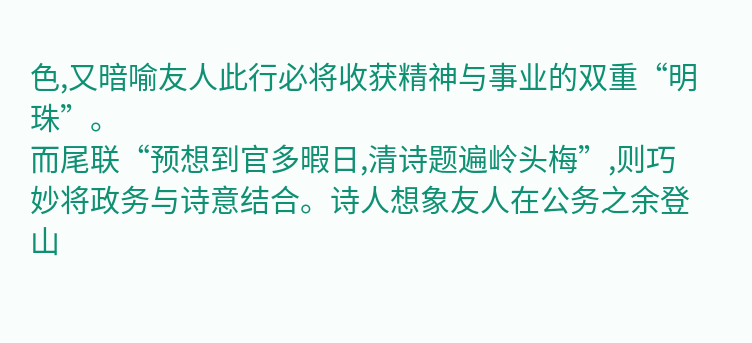色,又暗喻友人此行必将收获精神与事业的双重“明珠”。
而尾联“预想到官多暇日,清诗题遍岭头梅”,则巧妙将政务与诗意结合。诗人想象友人在公务之余登山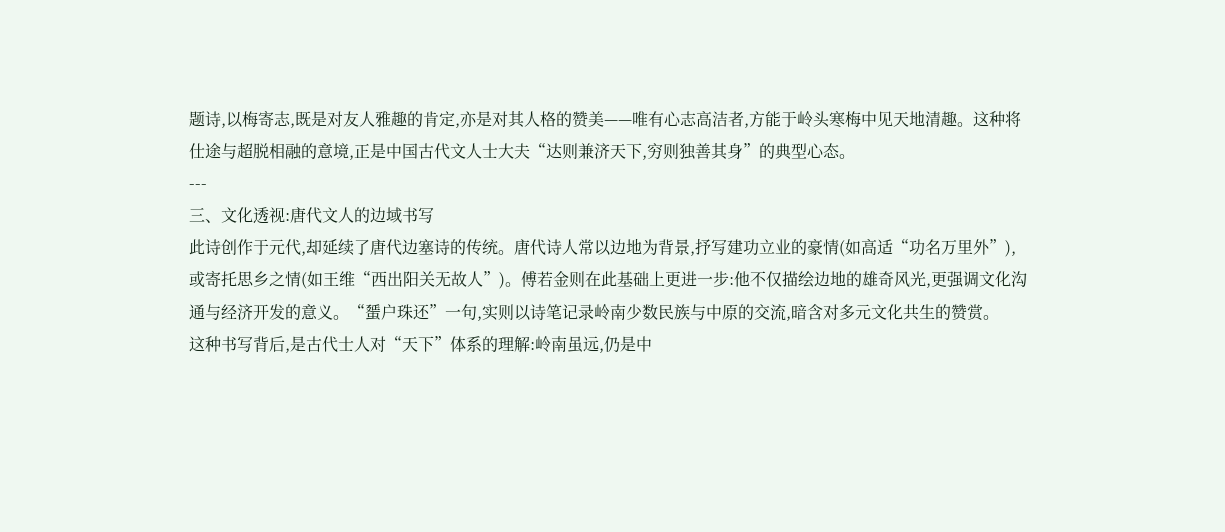题诗,以梅寄志,既是对友人雅趣的肯定,亦是对其人格的赞美——唯有心志高洁者,方能于岭头寒梅中见天地清趣。这种将仕途与超脱相融的意境,正是中国古代文人士大夫“达则兼济天下,穷则独善其身”的典型心态。
---
三、文化透视:唐代文人的边域书写
此诗创作于元代,却延续了唐代边塞诗的传统。唐代诗人常以边地为背景,抒写建功立业的豪情(如高适“功名万里外”),或寄托思乡之情(如王维“西出阳关无故人”)。傅若金则在此基础上更进一步:他不仅描绘边地的雄奇风光,更强调文化沟通与经济开发的意义。“蜑户珠还”一句,实则以诗笔记录岭南少数民族与中原的交流,暗含对多元文化共生的赞赏。
这种书写背后,是古代士人对“天下”体系的理解:岭南虽远,仍是中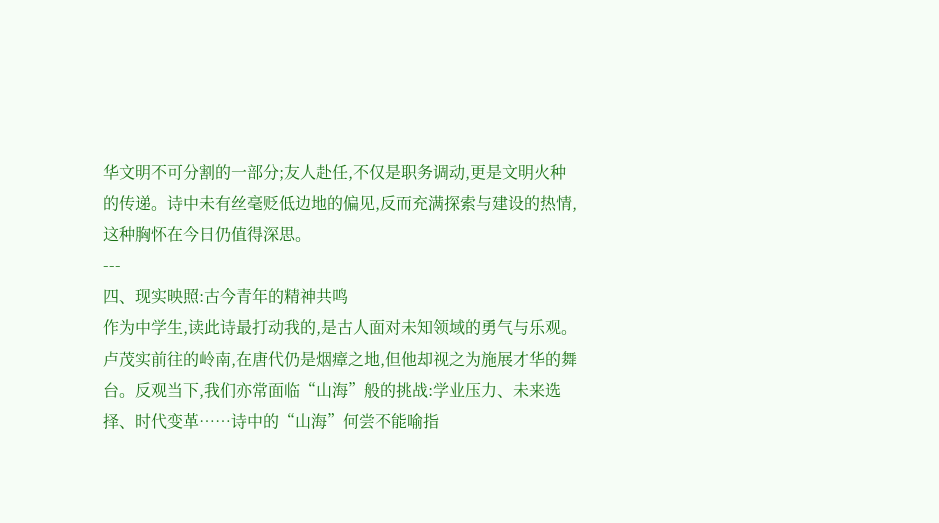华文明不可分割的一部分;友人赴任,不仅是职务调动,更是文明火种的传递。诗中未有丝毫贬低边地的偏见,反而充满探索与建设的热情,这种胸怀在今日仍值得深思。
---
四、现实映照:古今青年的精神共鸣
作为中学生,读此诗最打动我的,是古人面对未知领域的勇气与乐观。卢茂实前往的岭南,在唐代仍是烟瘴之地,但他却视之为施展才华的舞台。反观当下,我们亦常面临“山海”般的挑战:学业压力、未来选择、时代变革……诗中的“山海”何尝不能喻指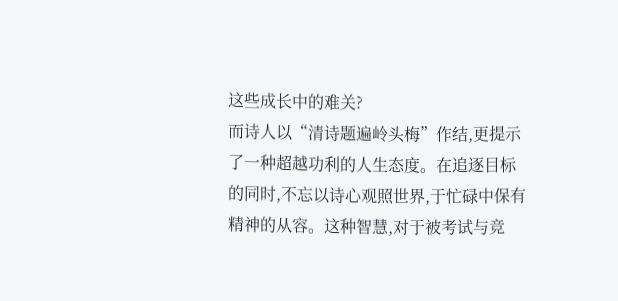这些成长中的难关?
而诗人以“清诗题遍岭头梅”作结,更提示了一种超越功利的人生态度。在追逐目标的同时,不忘以诗心观照世界,于忙碌中保有精神的从容。这种智慧,对于被考试与竞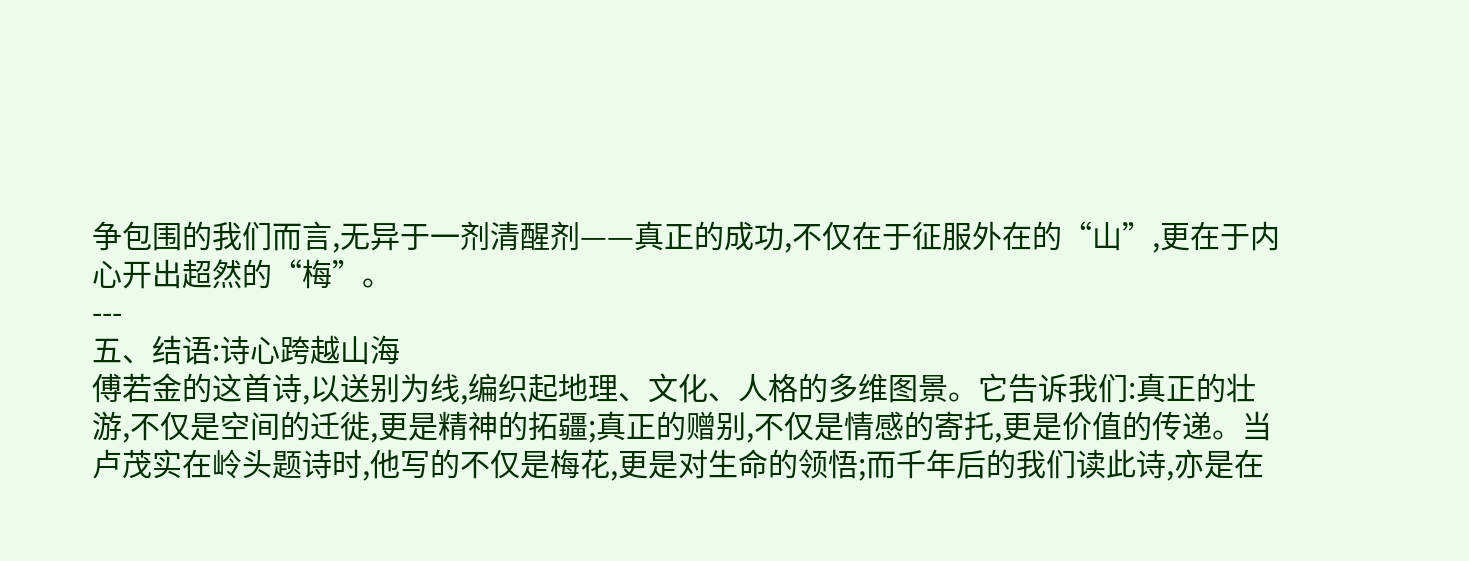争包围的我们而言,无异于一剂清醒剂——真正的成功,不仅在于征服外在的“山”,更在于内心开出超然的“梅”。
---
五、结语:诗心跨越山海
傅若金的这首诗,以送别为线,编织起地理、文化、人格的多维图景。它告诉我们:真正的壮游,不仅是空间的迁徙,更是精神的拓疆;真正的赠别,不仅是情感的寄托,更是价值的传递。当卢茂实在岭头题诗时,他写的不仅是梅花,更是对生命的领悟;而千年后的我们读此诗,亦是在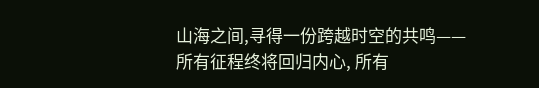山海之间,寻得一份跨越时空的共鸣——
所有征程终将回归内心, 所有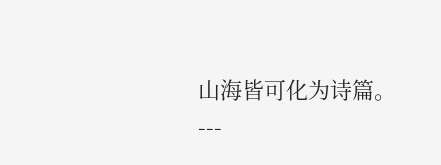山海皆可化为诗篇。
---